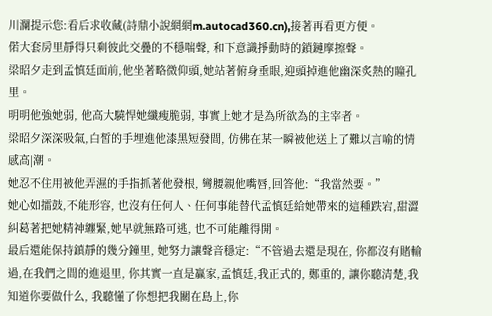川瀾提示您:看后求收藏(詩鼎小說網網m.autocad360.cn),接著再看更方便。
偌大套房里靜得只剩彼此交疊的不穩喘聲, 和下意識掙動時的鎖鏈摩擦聲。
梁昭夕走到孟慎廷面前,他坐著略微仰頭,她站著俯身垂眼,迎頭掉進他幽深炙熱的瞳孔里。
明明他強她弱, 他高大驍悍她纖瘦脆弱, 事實上她才是為所欲為的主宰者。
梁昭夕深深吸氣,白皙的手埋進他漆黑短發間, 仿佛在某一瞬被他送上了難以言喻的情感高|潮。
她忍不住用被他弄濕的手指抓著他發根, 彎腰親他嘴唇,回答他:“我當然要。”
她心如擂鼓,不能形容, 也沒有任何人、任何事能替代孟慎廷給她帶來的這種跌宕,甜澀糾葛著把她精神纏緊,她早就無路可逃, 也不可能離得開。
最后還能保持鎮靜的幾分鐘里, 她努力讓聲音穩定:“不管過去還是現在, 你都沒有賭輸過,在我們之間的進退里, 你其實一直是贏家,孟慎廷,我正式的, 鄭重的, 讓你聽清楚,我知道你要做什么, 我聽懂了你想把我關在島上,你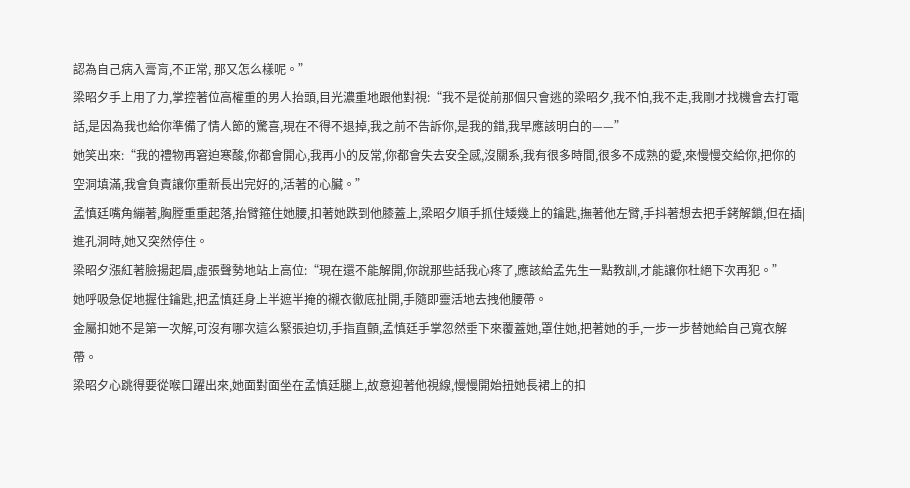認為自己病入膏肓,不正常, 那又怎么樣呢。”
梁昭夕手上用了力,掌控著位高權重的男人抬頭,目光濃重地跟他對視:“我不是從前那個只會逃的梁昭夕,我不怕,我不走,我剛才找機會去打電話,是因為我也給你準備了情人節的驚喜,現在不得不退掉,我之前不告訴你,是我的錯,我早應該明白的——”
她笑出來:“我的禮物再窘迫寒酸,你都會開心,我再小的反常,你都會失去安全感,沒關系,我有很多時間,很多不成熟的愛,來慢慢交給你,把你的空洞填滿,我會負責讓你重新長出完好的,活著的心臟。”
孟慎廷嘴角繃著,胸膛重重起落,抬臂箍住她腰,扣著她跌到他膝蓋上,梁昭夕順手抓住矮幾上的鑰匙,撫著他左臂,手抖著想去把手銬解鎖,但在插|進孔洞時,她又突然停住。
梁昭夕漲紅著臉揚起眉,虛張聲勢地站上高位:“現在還不能解開,你說那些話我心疼了,應該給孟先生一點教訓,才能讓你杜絕下次再犯。”
她呼吸急促地握住鑰匙,把孟慎廷身上半遮半掩的襯衣徹底扯開,手隨即靈活地去拽他腰帶。
金屬扣她不是第一次解,可沒有哪次這么緊張迫切,手指直顫,孟慎廷手掌忽然垂下來覆蓋她,罩住她,把著她的手,一步一步替她給自己寬衣解帶。
梁昭夕心跳得要從喉口躍出來,她面對面坐在孟慎廷腿上,故意迎著他視線,慢慢開始扭她長裙上的扣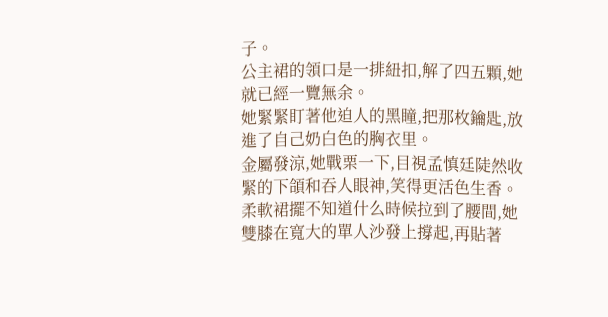子。
公主裙的領口是一排紐扣,解了四五顆,她就已經一覽無余。
她緊緊盯著他迫人的黑瞳,把那枚鑰匙,放進了自己奶白色的胸衣里。
金屬發涼,她戰栗一下,目視孟慎廷陡然收緊的下頜和吞人眼神,笑得更活色生香。
柔軟裙擺不知道什么時候拉到了腰間,她雙膝在寬大的單人沙發上撐起,再貼著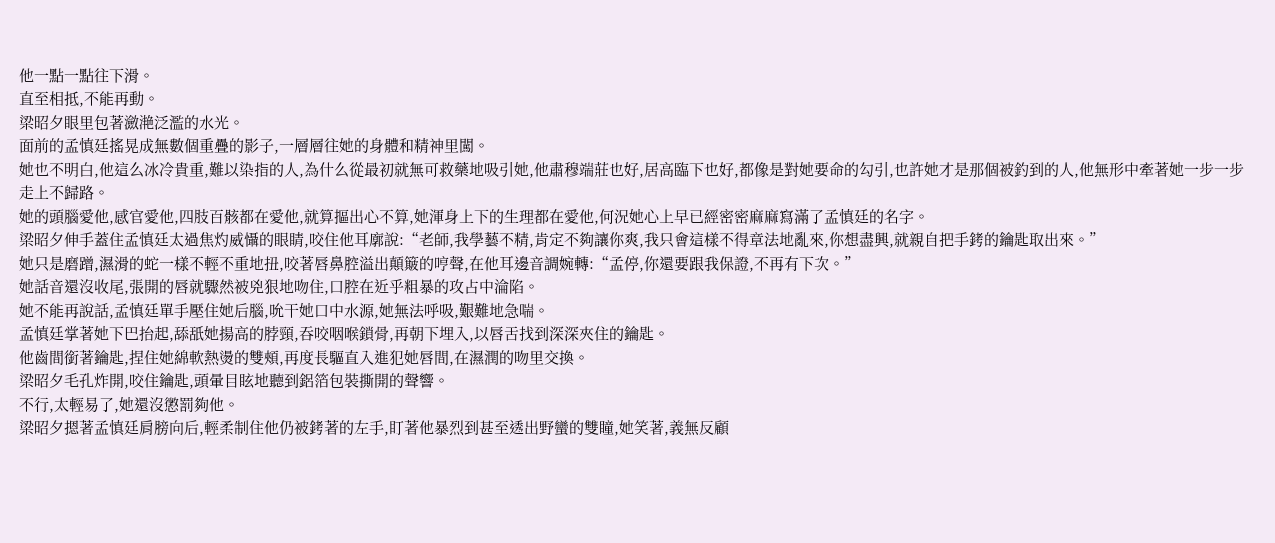他一點一點往下滑。
直至相抵,不能再動。
梁昭夕眼里包著瀲滟泛濫的水光。
面前的孟慎廷搖晃成無數個重疊的影子,一層層往她的身體和精神里闖。
她也不明白,他這么冰冷貴重,難以染指的人,為什么從最初就無可救藥地吸引她,他肅穆端莊也好,居高臨下也好,都像是對她要命的勾引,也許她才是那個被釣到的人,他無形中牽著她一步一步走上不歸路。
她的頭腦愛他,感官愛他,四肢百骸都在愛他,就算摳出心不算,她渾身上下的生理都在愛他,何況她心上早已經密密麻麻寫滿了孟慎廷的名字。
梁昭夕伸手蓋住孟慎廷太過焦灼威懾的眼睛,咬住他耳廓說:“老師,我學藝不精,肯定不夠讓你爽,我只會這樣不得章法地亂來,你想盡興,就親自把手銬的鑰匙取出來。”
她只是磨蹭,濕滑的蛇一樣不輕不重地扭,咬著唇鼻腔溢出顛簸的哼聲,在他耳邊音調婉轉:“孟停,你還要跟我保證,不再有下次。”
她話音還沒收尾,張開的唇就驟然被兇狠地吻住,口腔在近乎粗暴的攻占中淪陷。
她不能再說話,孟慎廷單手壓住她后腦,吮干她口中水源,她無法呼吸,艱難地急喘。
孟慎廷掌著她下巴抬起,舔舐她揚高的脖頸,吞咬咽喉鎖骨,再朝下埋入,以唇舌找到深深夾住的鑰匙。
他齒間銜著鑰匙,捏住她綿軟熱燙的雙頰,再度長驅直入進犯她唇間,在濕潤的吻里交換。
梁昭夕毛孔炸開,咬住鑰匙,頭暈目眩地聽到鋁箔包裝撕開的聲響。
不行,太輕易了,她還沒懲罰夠他。
梁昭夕摁著孟慎廷肩膀向后,輕柔制住他仍被銬著的左手,盯著他暴烈到甚至透出野蠻的雙瞳,她笑著,義無反顧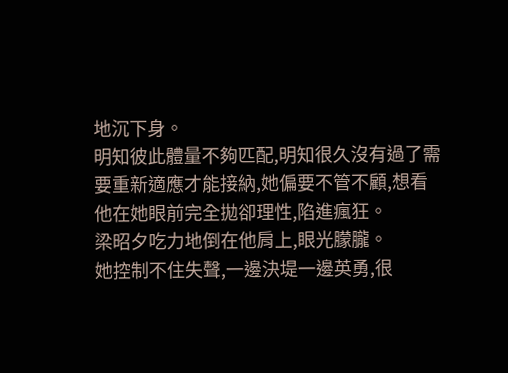地沉下身。
明知彼此體量不夠匹配,明知很久沒有過了需要重新適應才能接納,她偏要不管不顧,想看他在她眼前完全拋卻理性,陷進瘋狂。
梁昭夕吃力地倒在他肩上,眼光朦朧。
她控制不住失聲,一邊決堤一邊英勇,很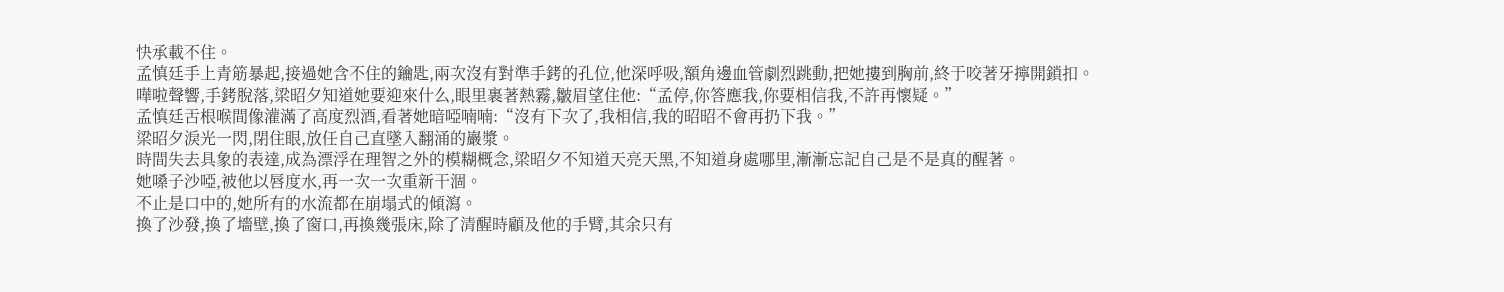快承載不住。
孟慎廷手上青筋暴起,接過她含不住的鑰匙,兩次沒有對準手銬的孔位,他深呼吸,額角邊血管劇烈跳動,把她摟到胸前,終于咬著牙擰開鎖扣。
嘩啦聲響,手銬脫落,梁昭夕知道她要迎來什么,眼里裹著熱霧,皺眉望住他:“孟停,你答應我,你要相信我,不許再懷疑。”
孟慎廷舌根喉間像灌滿了高度烈酒,看著她暗啞喃喃:“沒有下次了,我相信,我的昭昭不會再扔下我。”
梁昭夕淚光一閃,閉住眼,放任自己直墜入翻涌的巖漿。
時間失去具象的表達,成為漂浮在理智之外的模糊概念,梁昭夕不知道天亮天黑,不知道身處哪里,漸漸忘記自己是不是真的醒著。
她嗓子沙啞,被他以唇度水,再一次一次重新干涸。
不止是口中的,她所有的水流都在崩塌式的傾瀉。
換了沙發,換了墻壁,換了窗口,再換幾張床,除了清醒時顧及他的手臂,其余只有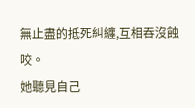無止盡的抵死糾纏,互相吞沒蝕咬。
她聽見自己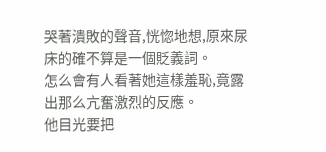哭著潰敗的聲音,恍惚地想,原來尿床的確不算是一個貶義詞。
怎么會有人看著她這樣羞恥,竟露出那么亢奮激烈的反應。
他目光要把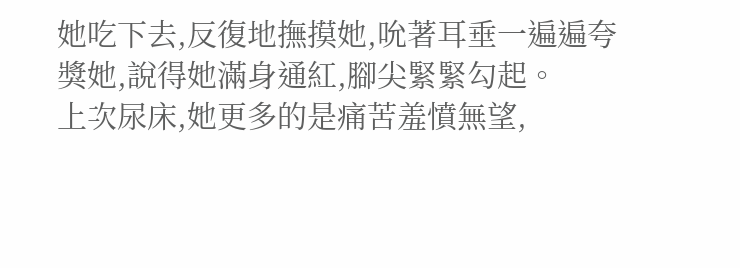她吃下去,反復地撫摸她,吮著耳垂一遍遍夸獎她,說得她滿身通紅,腳尖緊緊勾起。
上次尿床,她更多的是痛苦羞憤無望,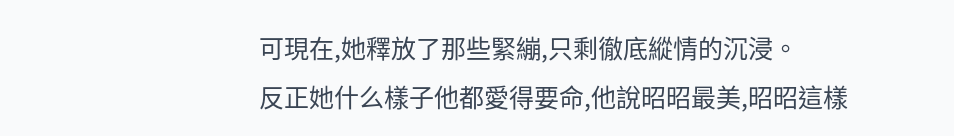可現在,她釋放了那些緊繃,只剩徹底縱情的沉浸。
反正她什么樣子他都愛得要命,他說昭昭最美,昭昭這樣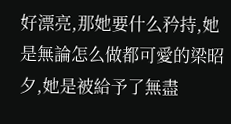好漂亮,那她要什么矜持,她是無論怎么做都可愛的梁昭夕,她是被給予了無盡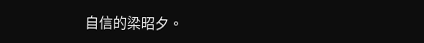自信的梁昭夕。